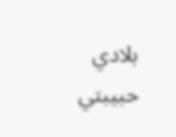بلادي حبيبتي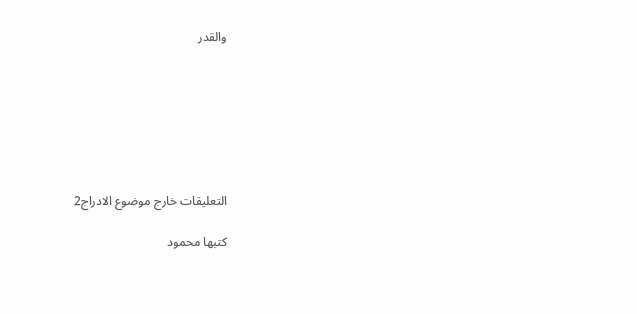والقدر







التعليقات خارج موضوع الادراج2

كتبها محمود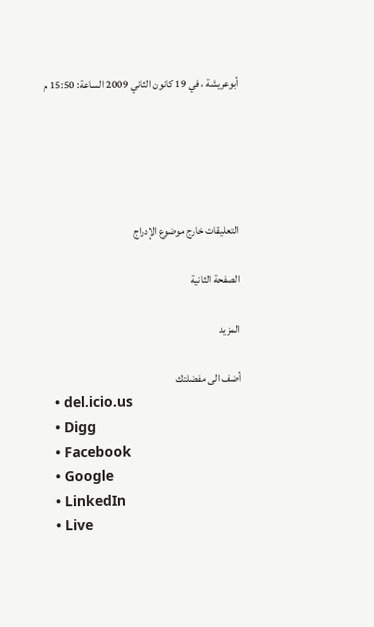أبوعريشة ، في 19 كانون الثاني 2009 الساعة: 15:50 م





التعليقات خارج موضوع الإدراج

الصفحة الثانية

المزيد

أضف الى مفضلتك
  • del.icio.us
  • Digg
  • Facebook
  • Google
  • LinkedIn
  • Live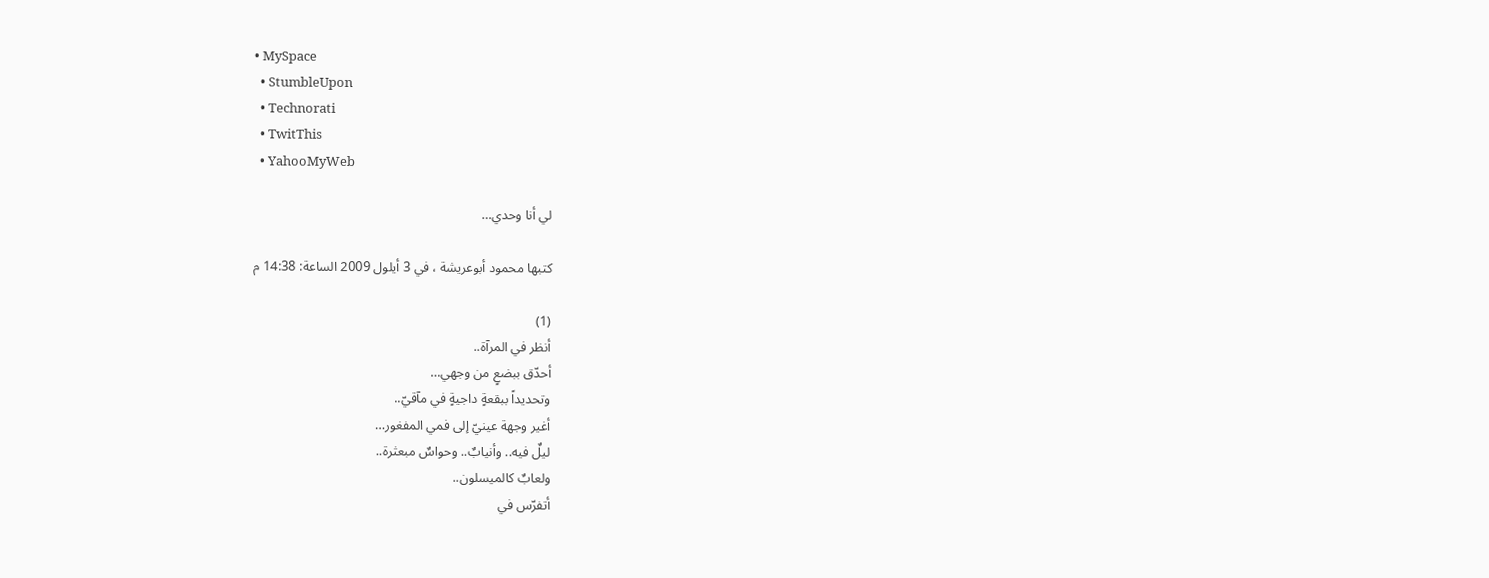• MySpace
  • StumbleUpon
  • Technorati
  • TwitThis
  • YahooMyWeb

لي أنا وحدي…

كتبها محمود أبوعريشة ، في 3 أيلول 2009 الساعة: 14:38 م

(1)
أنظر في المرآة..
أحدّق ببضعٍ من وجهي…
وتحديداً ببقعةٍ داجيةٍ في مآقيّ..
أغير وجهة عينيّ إلى فمي المفغور…
ليلٌ فيه.. وأنيابٌ.. وحواسٌ مبعثرة..
ولعابٌ كالميسلون..
أتفرّس في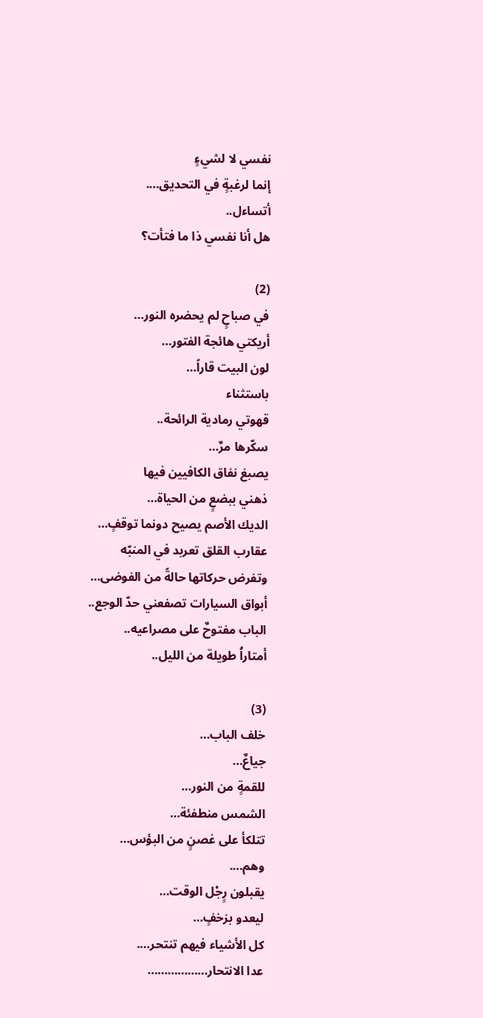نفسي لا لشيءٍ
إنما لرغبةٍ في التحديق….
أتساءل..
هل أنا نفسي ذا ما فتأت؟

(2)
في صباحٍ لم يحضره النور…
أريكتي هائجة الفتور…
لون البيت قاراً…
باستثناء
قهوتي رمادية الرائحة..
سكّرها مرٌ…
يصبغ نفاق الكافيين فيها
ذهني ببضعٍ من الحياة…
الديك الأصم يصيح دونما توقفٍ…
عقارب القلق تعربد في المنبّه
وتفرض حركاتها حالةً من الفوضى…
أبواق السيارات تصفعني حدّ الوجع..
الباب مفتوحٌ على مصراعيه..
أمتاراُ طويلة من الليل..

(3)
خلف الباب…
جياعٌ…
للقمةٍ من النور…
الشمس منطفئة…
تتلكأ على غصنٍ من البؤس…
وهم….
يقبلون رٍجْل الوقت…
ليعدو بزخفٍ…
كل الأشياء فيهم تنتحر….
عدا الانتحار………………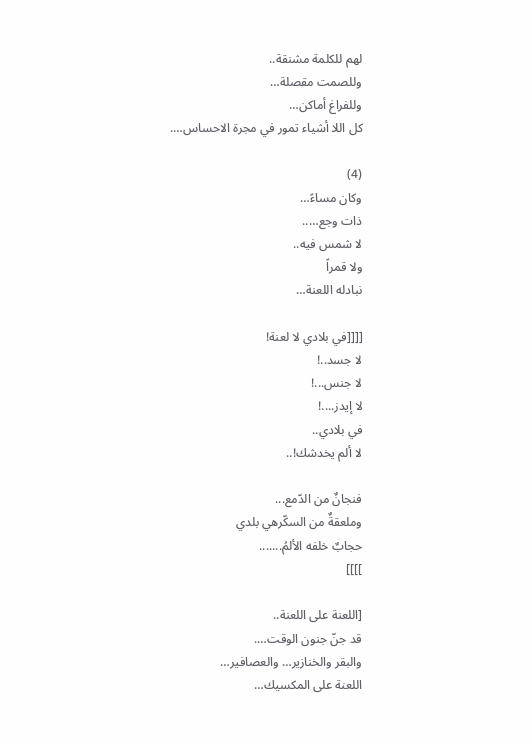لهم للكلمة مشنقة..
وللصمت مقصلة…
وللفراغ أماكن…
كل اللا أشياء تمور في مجرة الاحساس….

(4)
وكان مساءً…
ذات وجع…..
لا شمس فيه..
ولا قمراً
نبادله اللعنة…

[[[[في بلادي لا لعنة!
لا جسد..!
لا جنس...!
لا إيدز....!
في بلادي..
لا ألم يخدشك!..

فنجانٌ من الدّمع...
وملعقةٌ من السكّرهي بلدي
حجابٌ خلفه الألمُ.......
]]]]

[اللعنة على اللعنة..
قد جنّ جنون الوقت….
والبقر والخنازير… والعصافير…
اللعنة على المكسيك…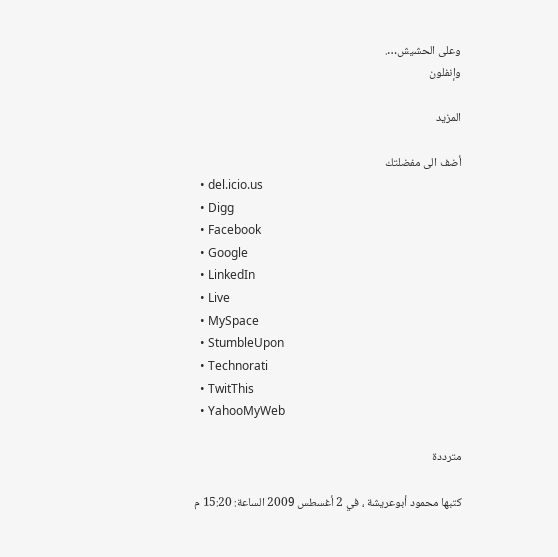وعلى الحشيش….
وإنفلون

المزيد

أضف الى مفضلتك
  • del.icio.us
  • Digg
  • Facebook
  • Google
  • LinkedIn
  • Live
  • MySpace
  • StumbleUpon
  • Technorati
  • TwitThis
  • YahooMyWeb

مترددة

كتبها محمود أبوعريشة ، في 2 أغسطس 2009 الساعة: 15:20 م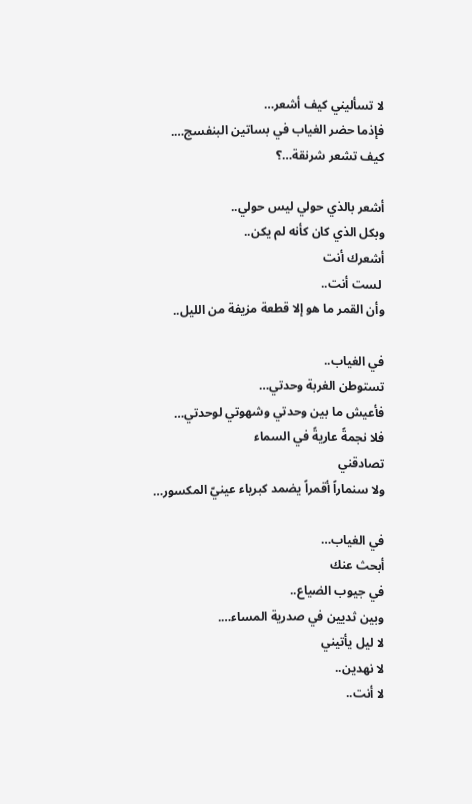لا تسأليني كيف أشعر…
فإذما حضر الغياب في بساتين البنفسج….
كيف تشعر شرنقة…؟

أشعر بالذي حولي ليس حولي..
وبكل الذي كان كأنه لم يكن..
أشعرك أنت
 لست أنت..
وأن القمر ما هو إلا قطعة مزيفة من الليل..

في الغياب..
تستوطن الغربة وحدتي…
فأعيش ما بين وحدتي وشهوتي لوحدتي…
فلا نجمةً عاريةً في السماء
تصادقني
ولا سنماراً أقمراً يضمد كبرياء عينيّ المكسور…

في الغياب…
أبحث عنك
في جيوب الضياع..
وبين ثديين في صدرية المساء….
لا ليل يأتيني
لا نهدين..
لا أنت..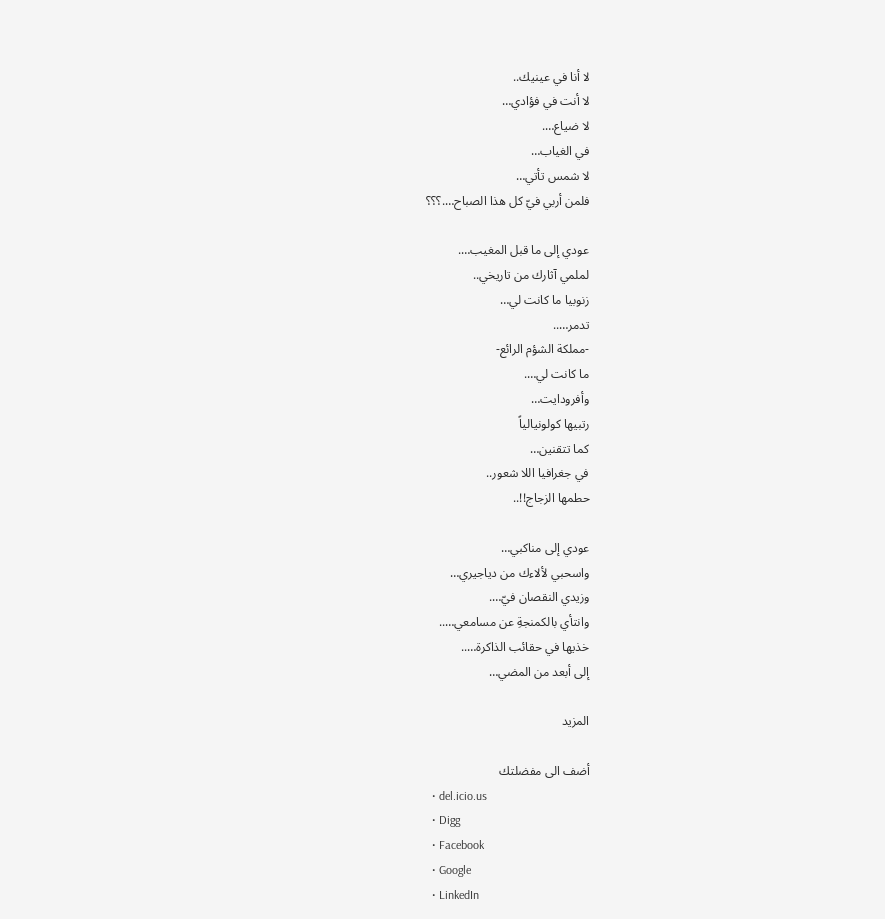لا أنا في عينيك..
لا أنت في فؤادي…
لا ضياع….
في الغياب…
لا شمس تأتي…
فلمن أربي فيّ كل هذا الصباح….؟؟؟

عودي إلى ما قبل المغيب….
لملمي آثارك من تاريخي..
زنوبيا ما كانت لي…
تدمر…..
-مملكة الشؤم الرائع-
ما كانت لي….
وأفرودايت…
رتبيها كولونيالياً
كما تتقنين…
في جغرافيا اللا شعور..
حطمها الزجاج!!..

عودي إلى مناكبي…
واسحبي لألاءك من دياجيري…
وزيدي النقصان فيّ….
وانتأي بالكمنجةِ عن مسامعي…..
خذيها في حقائب الذاكرة…..
إلى أبعد من المضي…

المزيد

أضف الى مفضلتك
  • del.icio.us
  • Digg
  • Facebook
  • Google
  • LinkedIn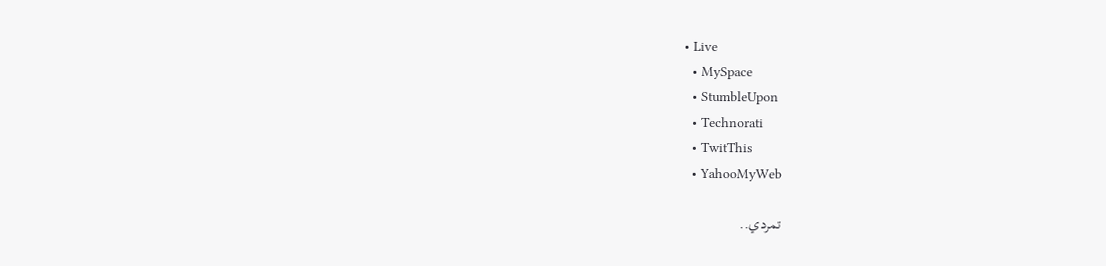• Live
  • MySpace
  • StumbleUpon
  • Technorati
  • TwitThis
  • YahooMyWeb

تمردي..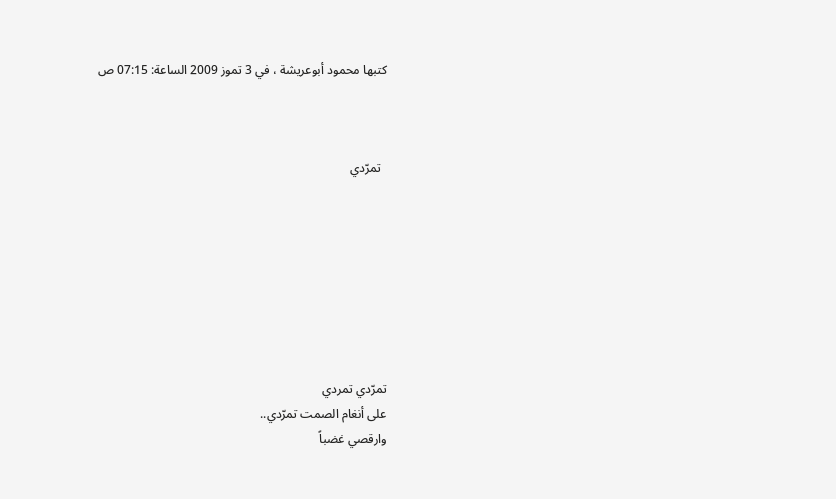كتبها محمود أبوعريشة ، في 3 تموز 2009 الساعة: 07:15 ص



  تمرّدي








تمرّدي تمردي
على أنغام الصمت تمرّدي..
وارقصي غضباً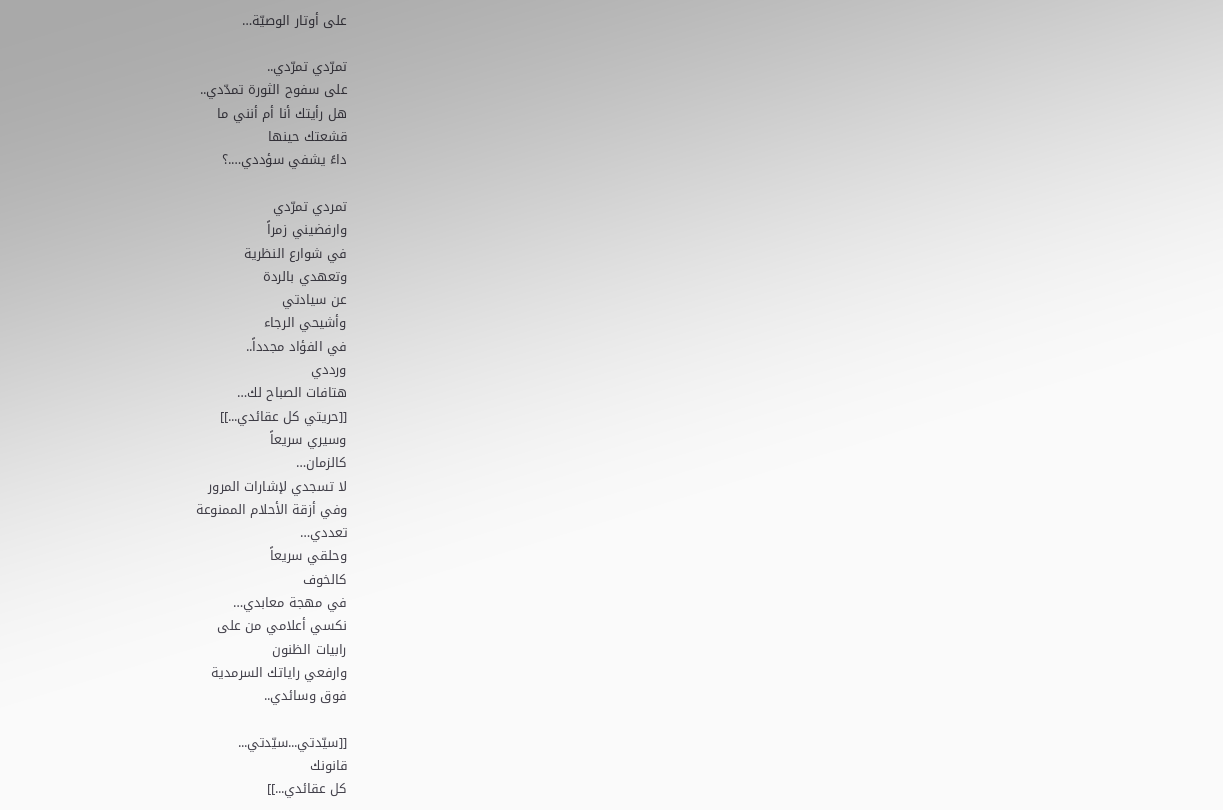على أوتار الوصيّة…

تمرّدي تمرّدي..
على سفوح الثورة تمدّدي..
هل رأيتك أنا أم أنني ما
قشعتك حينها
داءً يشفي سؤددي….؟

تمردي تمرّدي
وارفضيني زمراً
في شوارع النظرية
وتعهدي بالردة
عن سيادتي
وأشيحي الرجاء
في الفؤاد مجدداً..
ورددي
هتافات الصباح لك…
[[حريتي كل عقائدي...]]
وسيري سريعاً
كالزمان…
لا تسجدي لإشارات المرور
وفي أزقة الأحلام الممنوعة
تعددي…
وحلقي سريعاً
كالخوف
في مهجة معابدي…
نكسي أعلامي من على
رابيات الظنون
وارفعي راياتك السرمدية
فوق وسائدي..

[[سيّدتي...سيّدتي...
قانونك
كل عقائدي...]]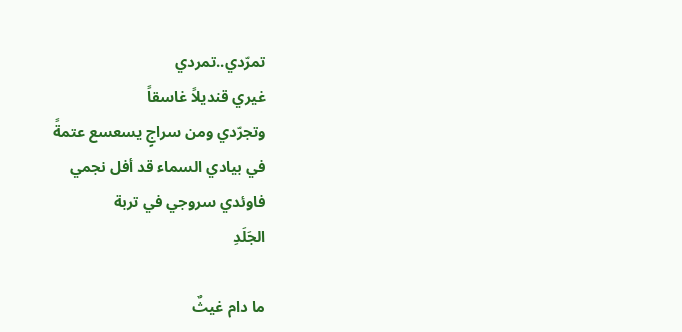تمرّدي..تمردي
غيري قنديلاً غاسقاً
وتجرّدي ومن سراجٍ يسعسع عتمةً
في بيادي السماء قد أفل نجمي
فاوئدي سروجي في تربة
الجَلَدِ

ما دام غيثٌ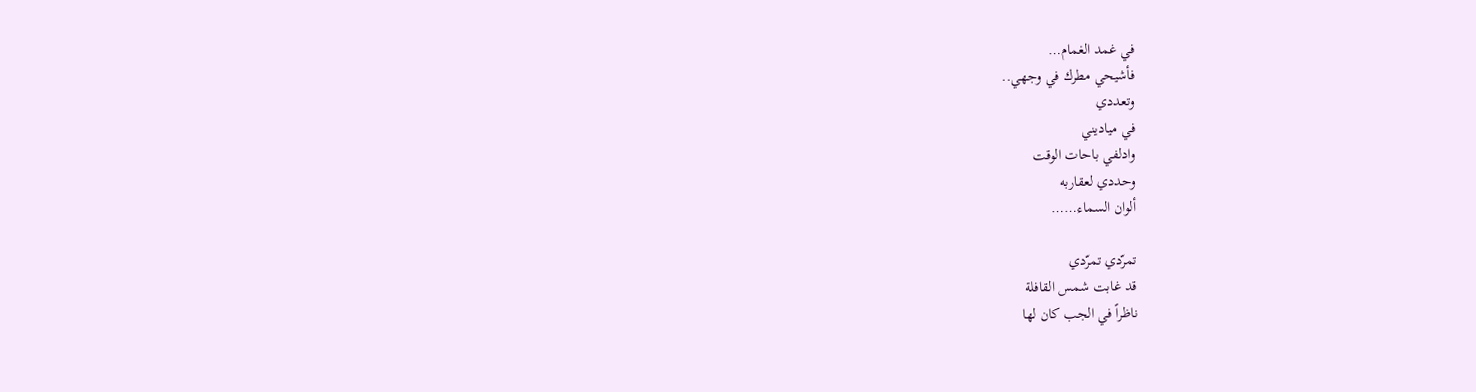في غمد الغمام…
فأشيحي مطرك في وجهي..
وتعددي
في مياديني
وادلفي باحات الوقت
وحددي لعقاربه
ألوان السماء……

تمرّدي تمرّدي
قد غابت شمس القافلة
ناظراً في الجب كان لها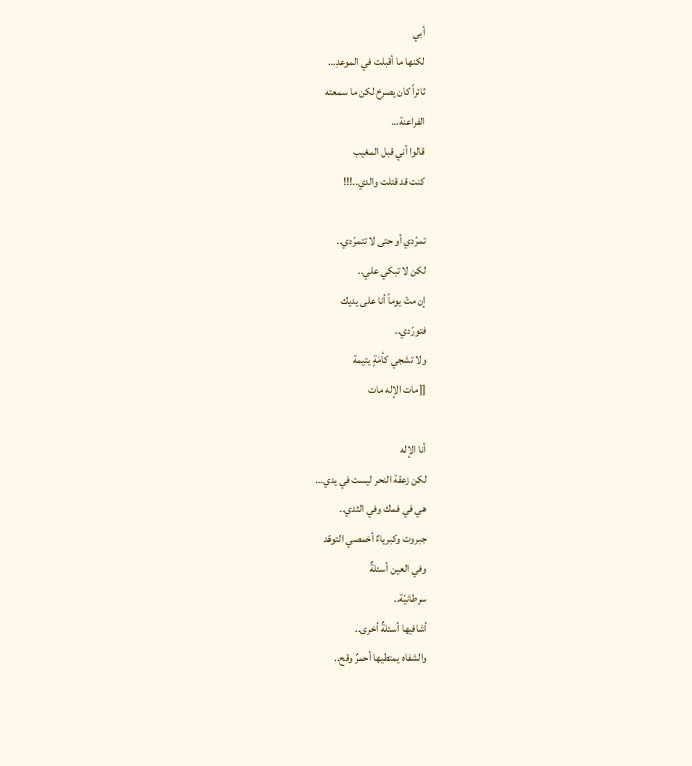أبي
لكنها ما أقبلت في الموعدِ…
ثائراً كان يصرخ لكن ما سمعته
الفراعنة…
قالوا أني قبل المغيب
كنت قد قتلت والدي..!!!

تمرّدي أو حتى لا تتمرّدي..
لكن لا تبكي علي..
إن متّ يوماً أنا على يديك
فتورّدي..
ولا تشجي كأمَةٍ يتيمة
[[مات الإله مات

أنا الإله
لكن زعقة النحر ليست في يدي…
هي في فمك وفي الثدي..
جبروت وكبرياءٌ أخمصي التوهّد
وفي العين أسئلةٌ
سرطانيّة..
أشافيها أسئلةٌ أخرى..
والشفاه يمتطيها أحمرٌ وقح..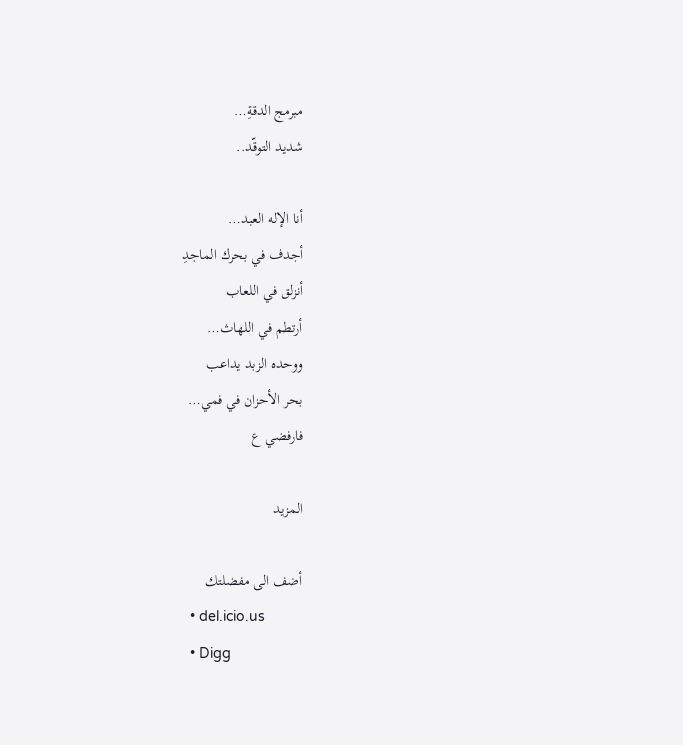مبرمج الدقةِ…
شديد التوقّد..

أنا الإله العبد…
أجدف في بحرك الماجدِ
أنزلق في اللعاب
أرتطم في اللهاث…
ووحده الزبد يداعب
بحر الأحزان في فمي…
فارفضي ع

المزيد

أضف الى مفضلتك
  • del.icio.us
  • Digg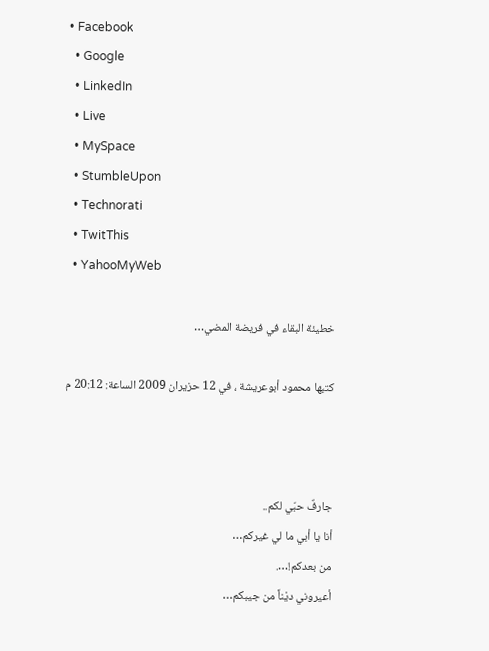• Facebook
  • Google
  • LinkedIn
  • Live
  • MySpace
  • StumbleUpon
  • Technorati
  • TwitThis
  • YahooMyWeb

خطيئة البقاء في فريضة المضي…

كتبها محمود أبوعريشة ، في 12 حزيران 2009 الساعة: 20:12 م



جارفٌ حبّي لكم..
أنا يا أبي ما لي غيركم…
من بعدكم!….
أعيروني ديْناً من جيبكم…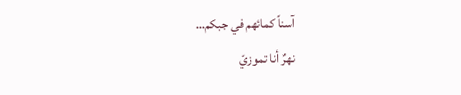آسناً كمائهم في جبكم…
نهرٌ أنا تموزيّ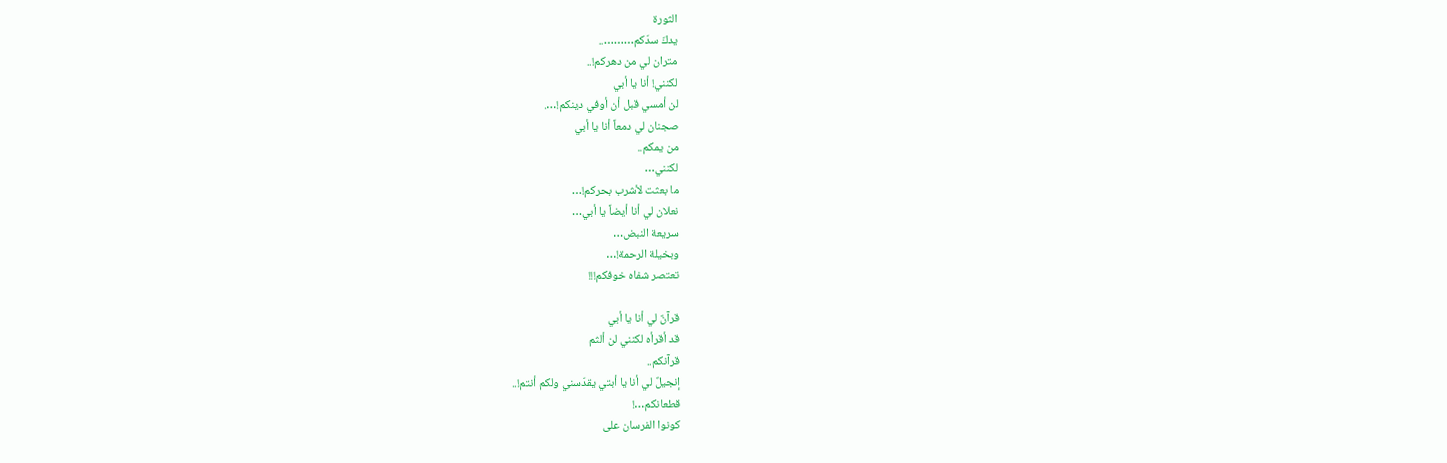الثورة
يدكّ سدّكم………..
متران لي من دهركم!..
لكنني! أنا يا أبي
لن أمسي قبل أن أوفي دينكم!….
صجنان لي دمعاً أنا يا أبي
من يمكم..
لكنني…
ما بعثت لأشرب بحركم!…
نعلان لي أنا أيضاً يا أبي…
سريعة النبض…
وبخيلة الرحمة!…
تعتصر شفاه خوفكم!!!

قرآنٌ لي أنا يا أبي
قد أقرأه لكنني لن ألثم
قرآنكم..
إنجيلٌ لي أنا يا أبتي يقدّسني ولكم أنتم!..
قطعانكم…!
كونوا الفرسان على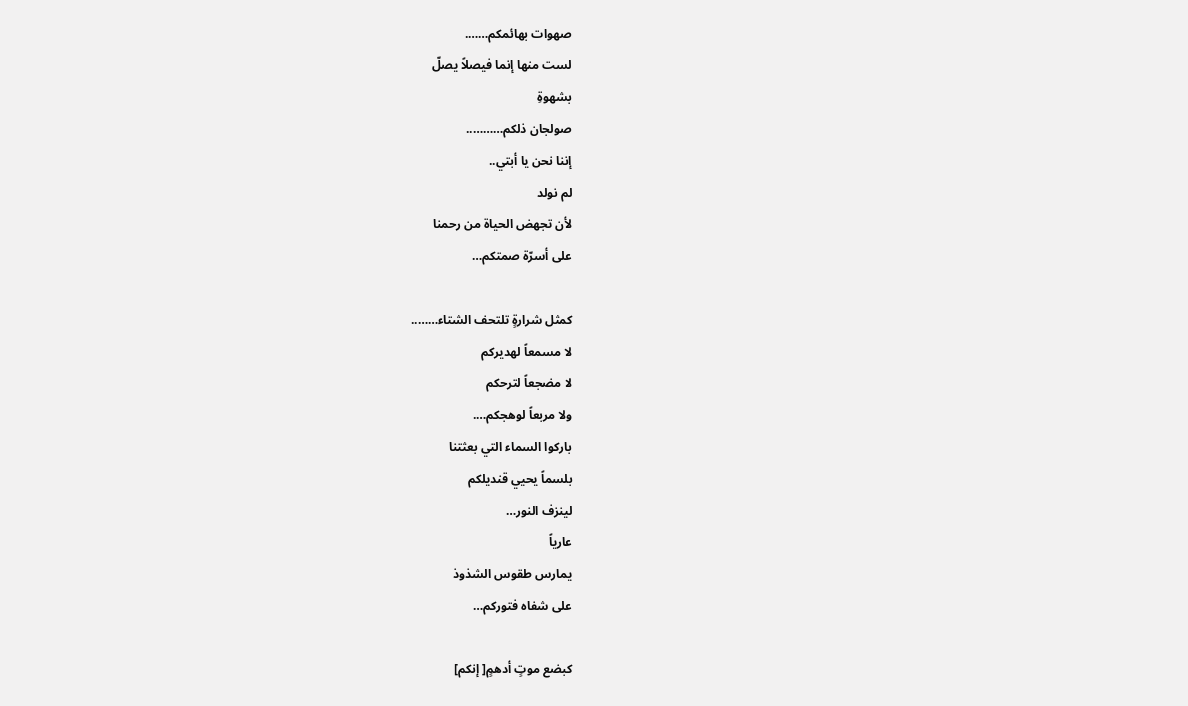صهوات بهائمكم…….
لست منها إنما فيصلاً يصلّ
بشهوةِ
صولجان ذلكم………..
إننا نحن يا أبتي..
لم نولد
لأن تجهض الحياة من رحمنا
على أسرّة صمتكم…

كمثل شرارةٍ تلتحف الشتاء……..
لا مسمعاً لهديركم
لا مضجعاً لترحكم
ولا مربعاً لوهجكم….
باركوا السماء التي بعثتنا
بلسماً يحيي قنديلكم
لينزف النور…
عارياً
يمارس طقوس الشذوذ
على شفاه فتوركم…

كبضع موتٍ أدهمٍ[ إنكم]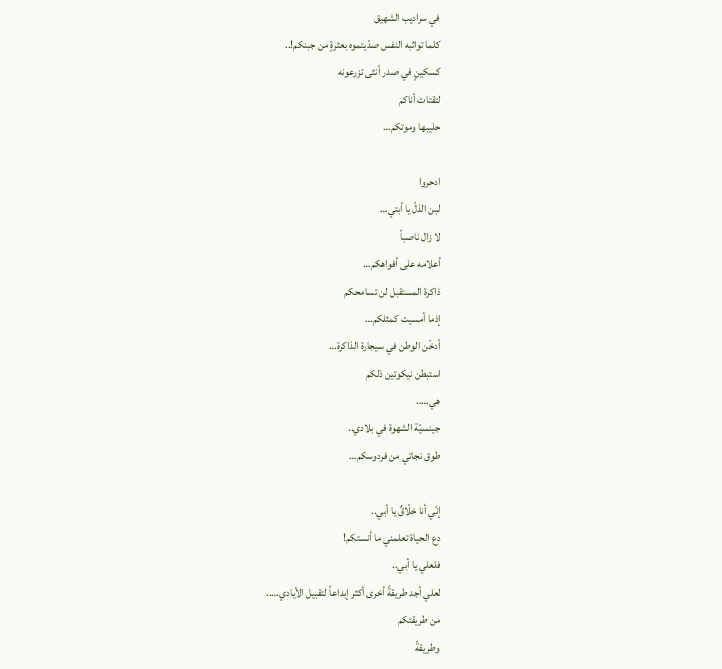في سراديب الشهيق
كلما تواثبه النفس صدّيتموه بعثرةٍ من جبنكم!..
كسكينٍ في صدر أنثى تزرعونه
لتقتات أناكم
حليبها وموتكم…

ادحروا
لبن الذلّ يا أبتي…
لا زال ناصباً
أعلامه على أفواهكم…
ذاكرة المستقبل لن تسامحكم
إذما أمسيت كمثلكم…
أدخّن الوطن في سيجارة الذاكرة…
استبطن نيكوتين ذلكم
هي…..
جينسيّة الشهوة في بلادي..
طوق نجاتي من فردوسكم…

إنّي أنا خلّاقٌ يا أبي..
دع الحياة تعلمني ما أنستكم!
فلعلي يا أبي..
لعلي أجد طريقةً أخرى أكثر إبداعاً لتقبيل الأيادي…..
من طريقتكم
وطريقةً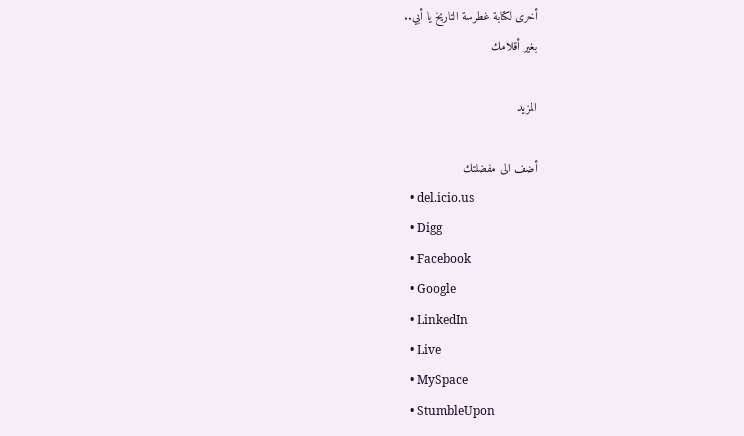أخرى لكتابة غطرسة التاريخ يا أبي..
بغير أقلامك

المزيد

أضف الى مفضلتك
  • del.icio.us
  • Digg
  • Facebook
  • Google
  • LinkedIn
  • Live
  • MySpace
  • StumbleUpon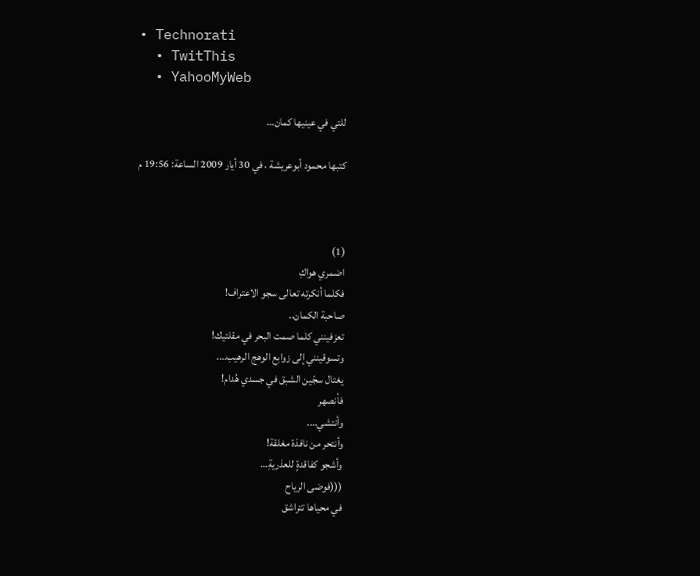• Technorati
  • TwitThis
  • YahooMyWeb

للتي في عينيها كمان…

كتبها محمود أبوعريشة ، في 30 أيار 2009 الساعة: 19:56 م



(1)
اضمري هواكِ
فكلما أنكرته تعالى سجو الاعتراف!
صاحبة الكمان..
تعزفينني كلما صمت البحر في مقلتيك!
وتسوقينني إلى زوابع الوهج الرهيب….
يغتال سجّين الشبق في جسدي هُدام!
فأنصهر
وأنتشي….
وأنتحر من نافذة مغلقة!
وأشجو كفاقدةٍ للعذريةِ…
(((فوضى الرياح
في محياها تتراشق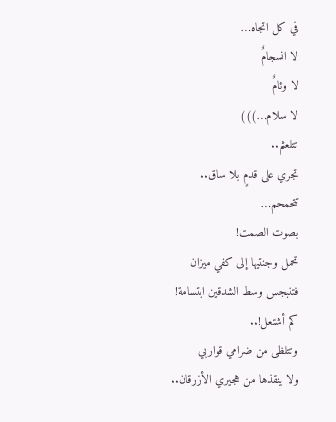في كل اتجاه…
لا انسجامٌ
لا وئامٌ
لا سلام…)))
تتلعثم..
تجري على قدمٍ بلا ساق..
تتحمحم…
بصوت الصمت!
تحمل وجنتيها إلى كفي ميزان
فتنبجس وسط الشدقين ابتسامة!
كم أشتعل!..
وتتلظى من ضرامي قواربي
ولا ينقذها من هجيري الأزرقان..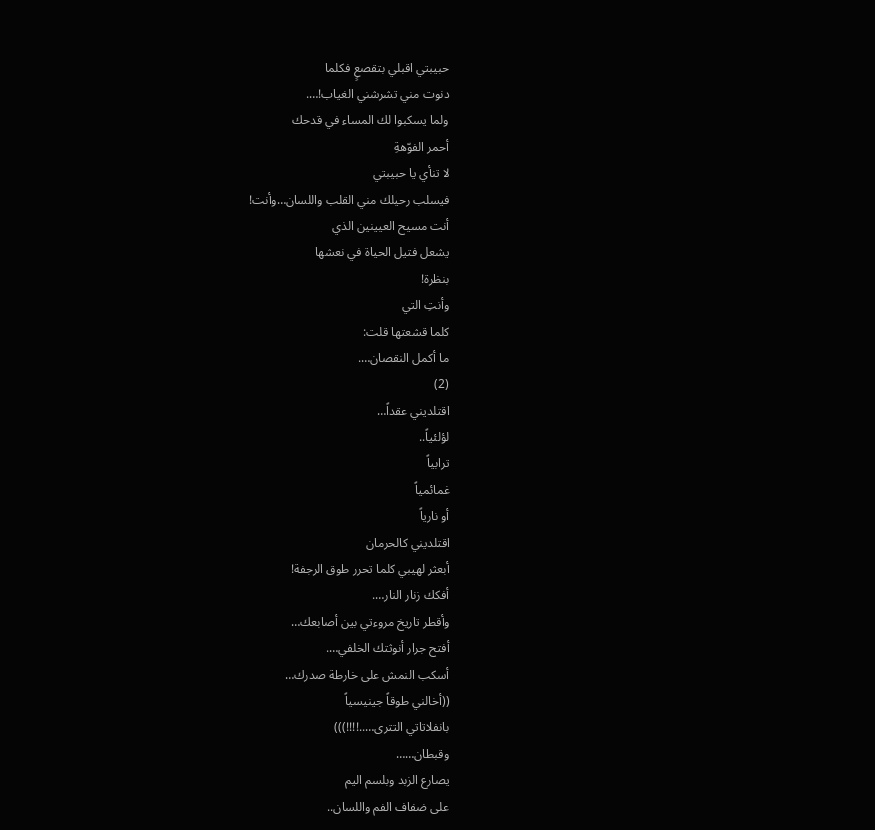حبيبتي اقبلي بتقصعٍ فكلما
دنوت مني تشرشني الغياب!….
ولما يسكبوا لك المساء في قدحك
أحمر الفوّهةِ
لا تنأي يا حبيبتي
فيسلب رحيلك مني القلب واللسان…وأنت!
أنت مسيح العيينين الذي
يشعل فتيل الحياة في نعشها
بنظرة!
وأنتِ التي
كلما قشعتها قلت:
ما أكمل النقصان….
(2)
اقتلديني عقداً…
لؤلئياً..
ترابياً
غمائمياً
أو نارياً
اقتلديني كالحرمان
أبعثر لهيبي كلما تحرر طوق الرجفة!
أفكك زنار النار….
وأقطر تاريخ مروءتي بين أصابعك…
أفتح جرار أنوثتك الخلفي….
أسكب النمش على خارطة صدرك…
((أخالني طوقاً جينيسياً
بانفلاتاتي التترى…..!!!!)))
وقبطان……
يصارع الزبد وبلسم اليم
على ضفاف الفم واللسان..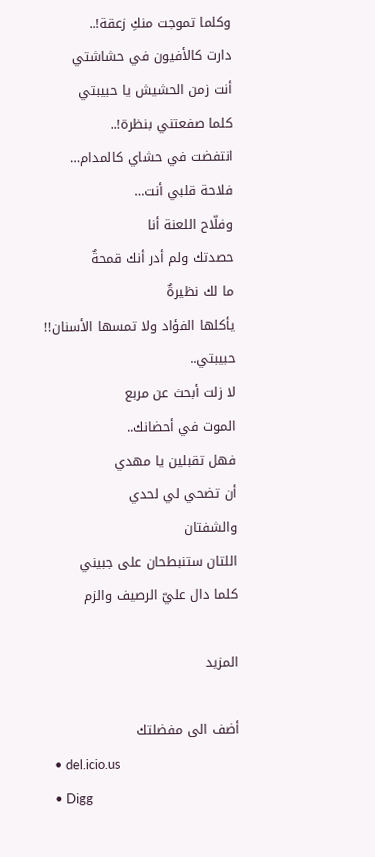وكلما تموجت منكِ زعقة!..
دارت كالأفيون في حشاشتي
أنت زمن الحشيش يا حبيبتي
كلما صفعتني بنظرة!..
انتفضت في حشاي كالمدام…
فلاحة قلبي أنت…
وفلّاح اللعنة أنا
حصدتك ولم أدر أنك قمحةٌ
ما لك نظيرةٌ
يأكلها الفؤاد ولا تمسها الأسنان!!
حبيبتي..
لا زلت أبحث عن مربع
الموت في أحضانك..
فهل تقبلين يا مهدي
أن تضحي لي لحدي
والشفتان
اللتان ستنبطحان على جبيني
كلما دال عليّ الرصيف والزم

المزيد

أضف الى مفضلتك
  • del.icio.us
  • Digg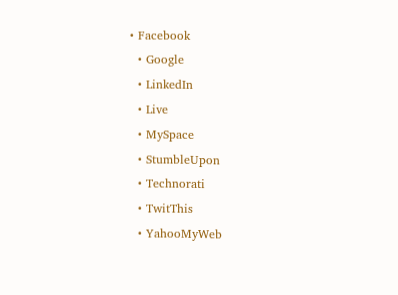• Facebook
  • Google
  • LinkedIn
  • Live
  • MySpace
  • StumbleUpon
  • Technorati
  • TwitThis
  • YahooMyWeb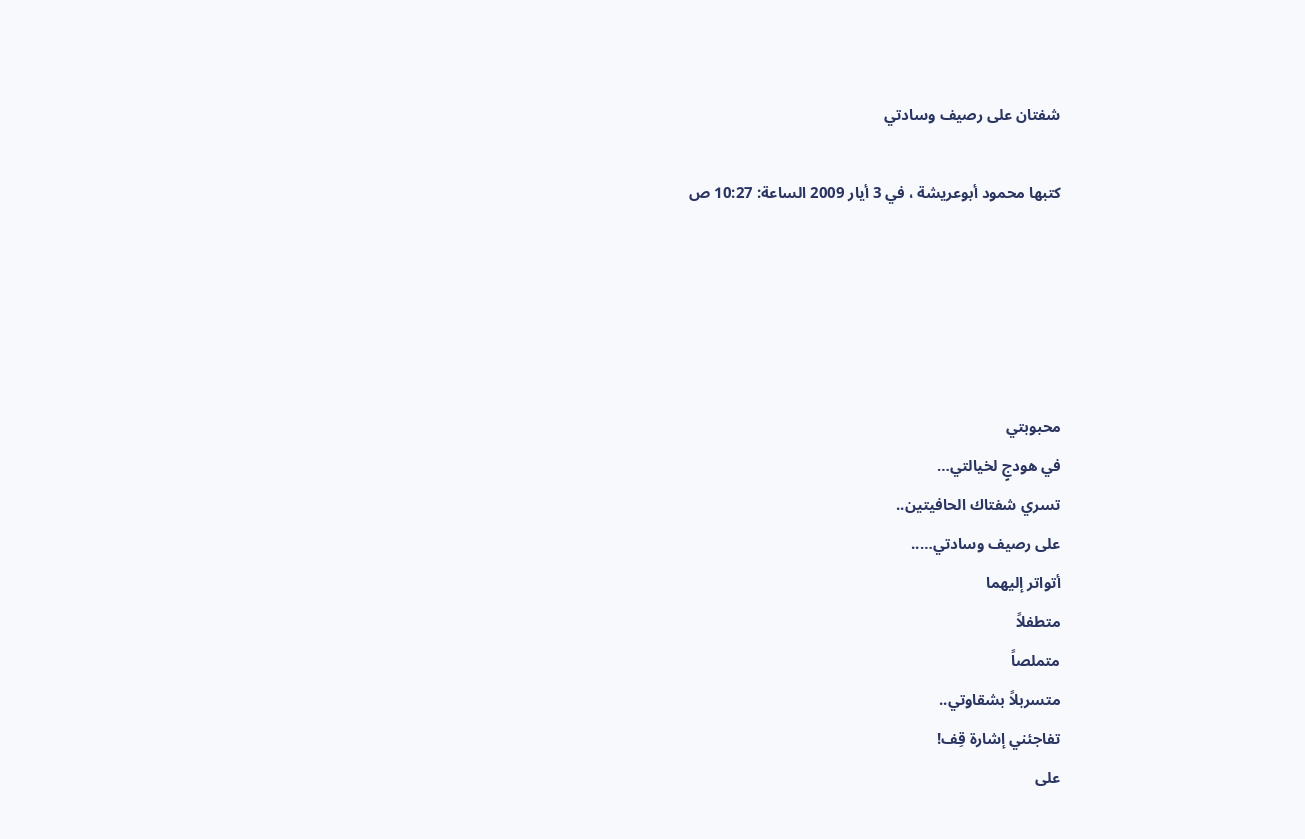شفتان على رصيف وسادتي

كتبها محمود أبوعريشة ، في 3 أيار 2009 الساعة: 10:27 ص





محبوبتي
في هودجٍ لخيالتي…
تسري شفتاك الحافيتين..
على رصيف وسادتي…..
أتواتر إليهما
متطفلاً
متملصاً
متسربلاً بشقاوتي..
تفاجئني إشارة قِف!
على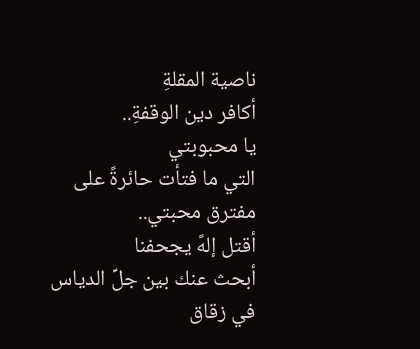ناصية المقلةِ
أكافر دين الوقفةِ..
يا محبوبتي
التي ما فتأت حائرةً على
مفترق محبتي..
أقتل إلهً يجحفنا
أبحث عنك بين جلِّ الدياس
في زقاق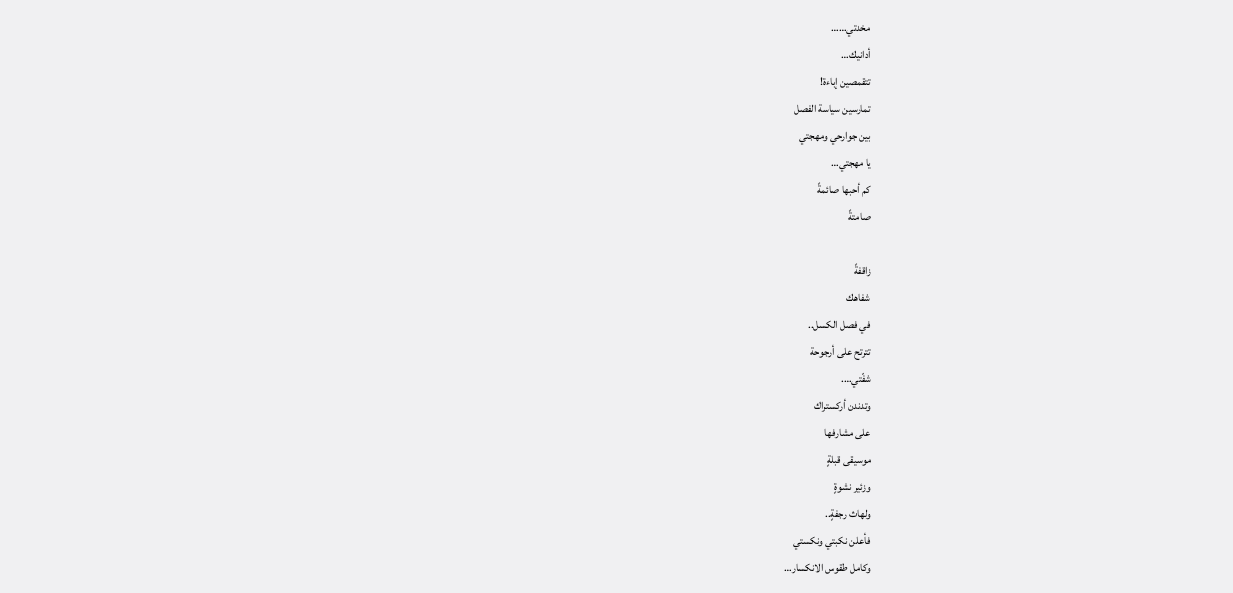مخدتي……
أدانيك…
تتقمصين إباءة!
تمارسين سياسة الفصل
بين جوارحي ومهجتي
يا مهجتي…
كم أحبها صائمةً
صامتةً

زاقفةً
شفاهك
في فصل الكسل..
تترتح على أرجوحة
شفّتي….
وتدندن أركستراك
على مشارفها
موسيقى قبلةٍ
وزئير نشوةٍ
ولهاث رجفةٍ..
فأعلن نكبتي ونكستي
وكامل طقوس الانكسار…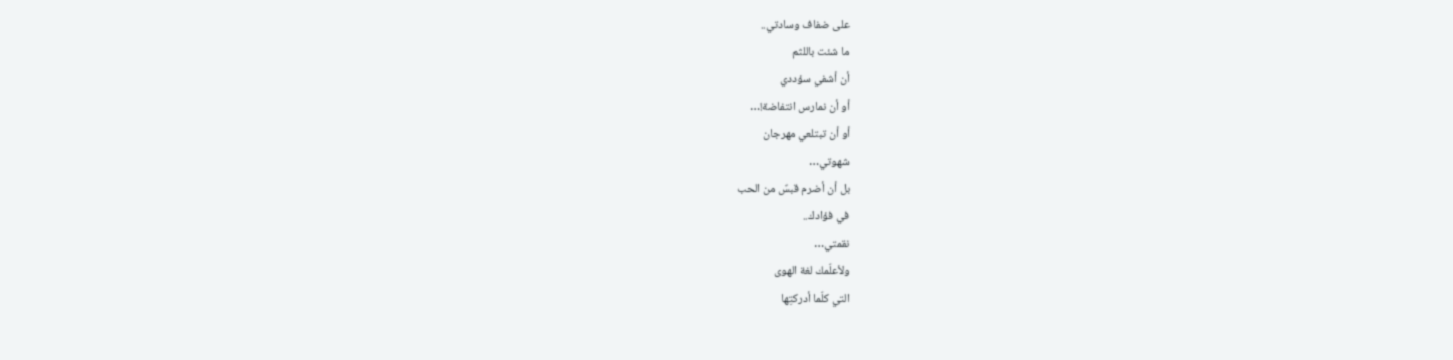على ضفاف وسادتي..
ما شئت باللثم
أن أشفي سؤددي
أو أن نمارس انتفاضة!…
أو أن تبتلعي مهرجان
شهوتي…
بل أن أضرم قبسٌ من الحب
في فؤادك..
نقمتي…
ولأعلّمك لغة الهوى
التي كلّما أدركتِها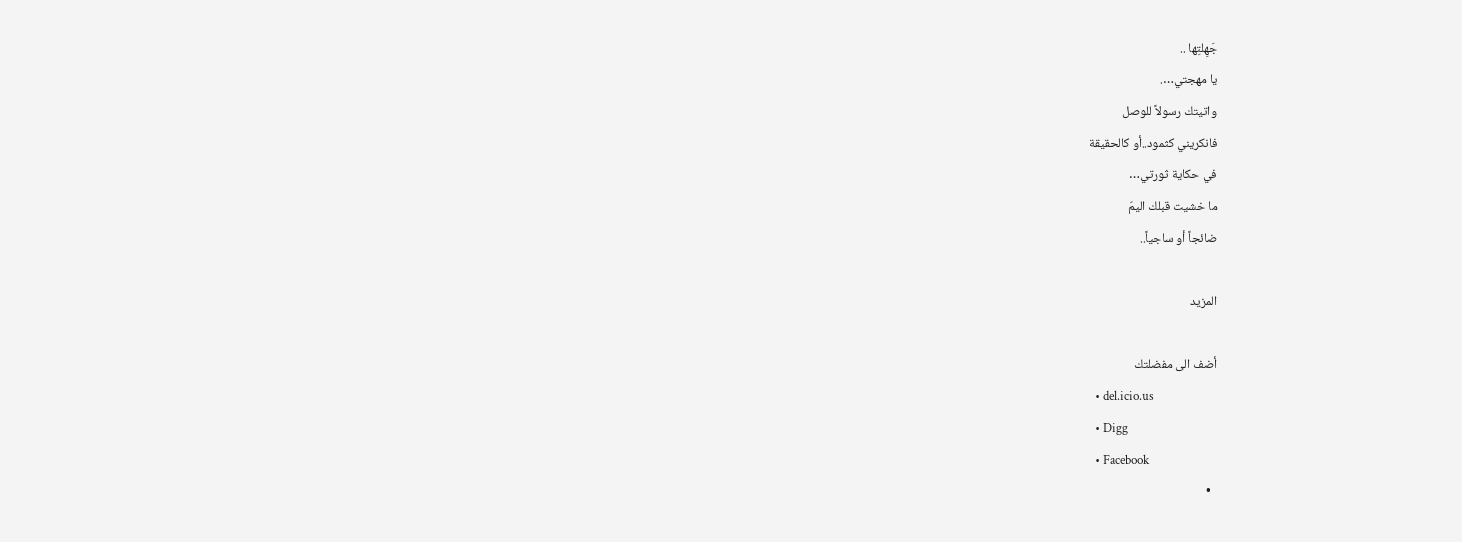جَهِلتِها ..
يا مهجتي….
واتيتك رسولاً للوصل
فانكريني كثمود..أو كالحقيقة
في حكاية ثورتي…
ما خشيت قبلك اليمّ
ضائجاً أو ساجياً..

المزيد

أضف الى مفضلتك
  • del.icio.us
  • Digg
  • Facebook
  •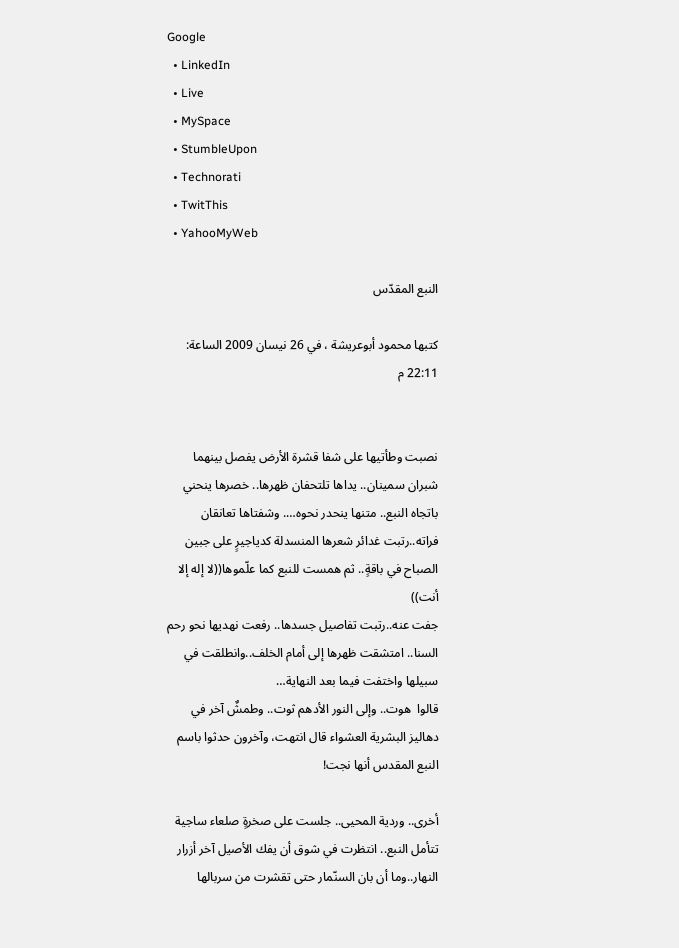Google
  • LinkedIn
  • Live
  • MySpace
  • StumbleUpon
  • Technorati
  • TwitThis
  • YahooMyWeb

النبع المقدّس

كتبها محمود أبوعريشة ، في 26 نيسان 2009 الساعة: 22:11 م


نصبت وطأتيها على شفا قشرة الأرض يفصل بينهما شبران سمينان.. يداها تلتحفان ظهرها.. خصرها ينحني باتجاه النبع.. متنها ينحدر نحوه…. وشفتاها تعانقان فراته..رتبت غدائر شعرها المنسدلة كدياجيرٍ على جبين الصباح في باقةٍ.. ثم همست للنبع كما علّموها((لا إله إلا أنت))
جفت عنه..رتبت تفاصيل جسدها.. رفعت نهديها نحو رحم السنا.. امتشقت ظهرها إلى أمام الخلف..وانطلقت في سبيلها واختفت فيما بعد النهاية…
قالوا  هوت.. وإلى النور الأدهم ثوت.. وطمشٌ آخر في دهاليز البشرية العشواء قال انتهت، وآخرون حدثوا باسم النبع المقدس أنها نجت!

أخرى.. وردية المحيى.. جلست على صخرةٍ صلعاء ساجية تتأمل النبع.. انتظرت في شوق أن يفك الأصيل آخر أزرار النهار..وما أن بان السنّمار حتى تقشرت من سربالها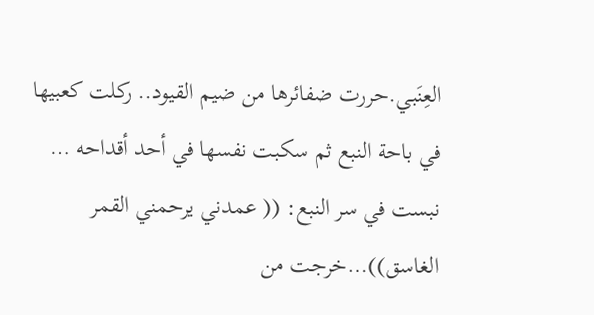العِنَبي.حررت ضفائرها من ضيم القيود.. ركلت كعبيها في باحة النبع ثم سكبت نفسها في أحد أقداحه …
نبست في سر النبع: (( عمدني يرحمني القمر الغاسق))…خرجت من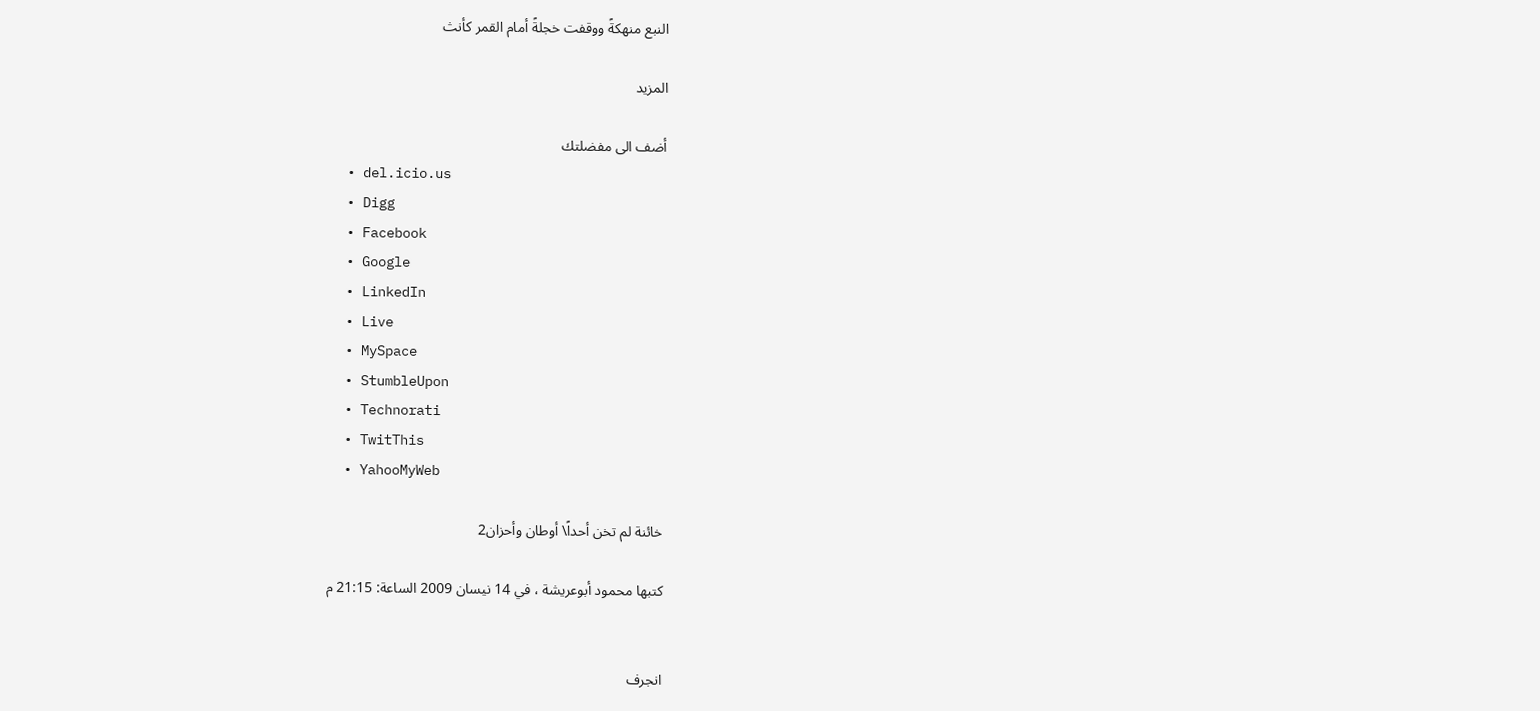النبع منهكةً ووقفت خجلةً أمام القمر كأنث

المزيد

أضف الى مفضلتك
  • del.icio.us
  • Digg
  • Facebook
  • Google
  • LinkedIn
  • Live
  • MySpace
  • StumbleUpon
  • Technorati
  • TwitThis
  • YahooMyWeb

خائنة لم تخن أحداً\ أوطان وأحزان2

كتبها محمود أبوعريشة ، في 14 نيسان 2009 الساعة: 21:15 م


انجرف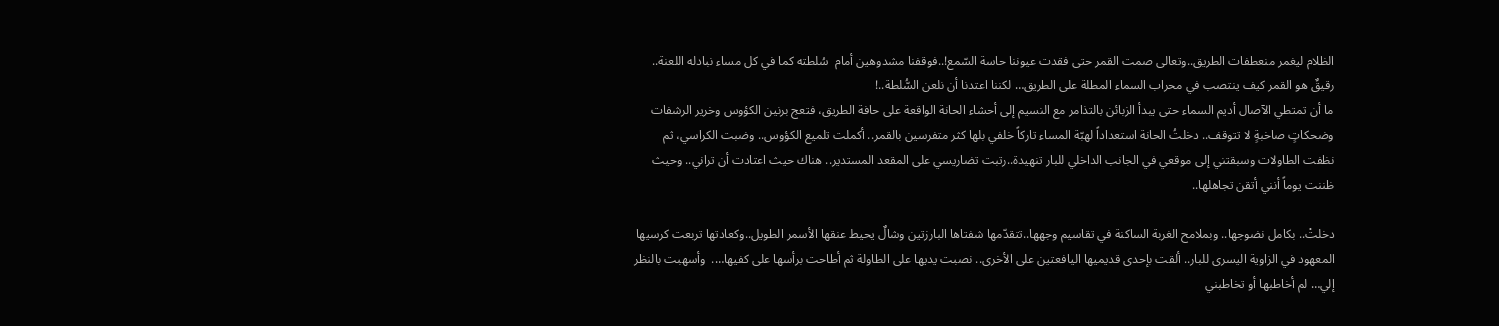الظلام ليغمر منعطفات الطريق..وتعالى صمت القمر حتى فقدت عيوننا حاسة السّمع!..فوقفنا مشدوهين أمام  سُلطته كما في كل مساء نبادله اللعنة.. رقيقٌ هو القمر كيف ينتصب في محراب السماء المطلة على الطريق… لكننا اعتدنا أن نلعن السُّلطة..!
ما أن تمتطي الآصال أديم السماء حتى يبدأ الزبائن بالتذامر مع النسيم إلى أحشاء الحانة الواقعة على حافة الطريق، فتعج برنين الكؤوس وخرير الرشفات وضحكاتٍ صاخبةٍ لا تتوقف.. دخلتُ الحانة استعداداً لهبّة المساء تاركاً خلفي بلها كثر متفرسين بالقمر.. أكملت تلميع الكؤوس.. وضبت الكراسي، ثم نظفت الطاولات وسبقتني إلى موقعي في الجانب الداخلي للبار تنهيدة..رتبت تضاريسي على المقعد المستدير.. هناك حيث اعتادت أن تراني.. وحيث ظننت يوماً أنني أتقن تجاهلها..

دخلتْ.. بكامل نضوجها.. وبملامح الغربة الساكنة في تقاسيم وجهها..تتقدّمها شفتاها البارزتين وشالٌ يحيط عنقها الأسمر الطويل..وكعادتها تربعت كرسيها المعهود في الزاوية اليسرى للبار.. ألقت بإحدى قديميها اليافعتين على الأخرى.. نصبت يديها على الطاولة ثم أطاحت برأسها على كفيها….  وأسهبت بالنظر إلي… لم أخاطبها أو تخاطبني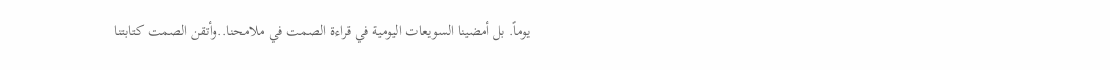يوماً. بل أمضينا السويعات اليومية في قراءة الصمت في ملامحنا..وأتقن الصمت كتابتنا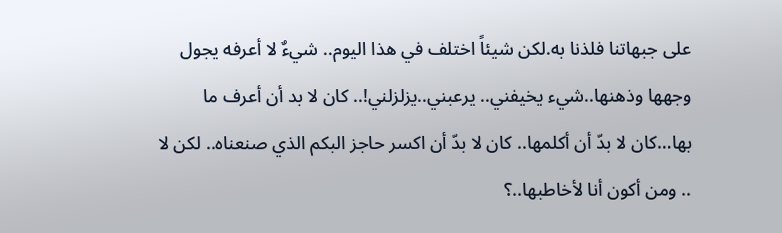على جبهاتنا فلذنا به.لكن شيئاً اختلف في هذا اليوم.. شيءٌ لا أعرفه يجول وجهها وذهنها..شيء يخيفني.. يرعبني..يزلزلني!.. كان لا بد أن أعرف ما بها…كان لا بدّ أن أكلمها.. كان لا بدّ أن اكسر حاجز البكم الذي صنعناه.. لكن لا .. ومن أكون أنا لأخاطبها..؟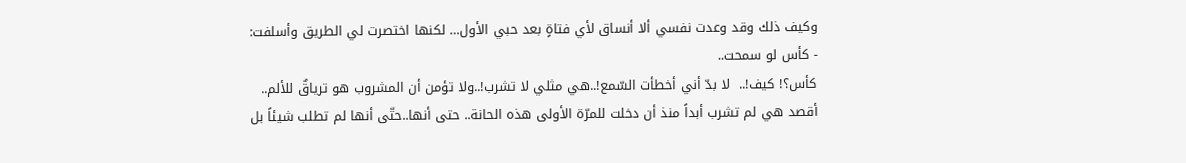وكيف ذلك وقد وعدت نفسي ألا أنساق لأي فتاةٍ بعد حبي الأول… لكنها اختصرت لي الطريق وأسلفت:
- كأس لو سمحت..
كأس؟! كيف!..  لا بدّ أني أخطأت السّمع!..هي مثلي لا تشرب!..ولا تؤمن أن المشروب هو ترياقٌ للألم.. أقصد هي لم تشرب أبداً منذ أن دخلت للمرّة الأولى هذه الحانة.. حتى أنها..حتّى أنها لم تطلب شيئاً بل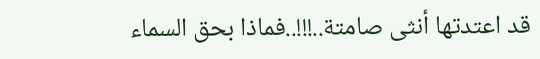قد اعتدتها أنثى صامتة..!!!..فماذا بحق السماء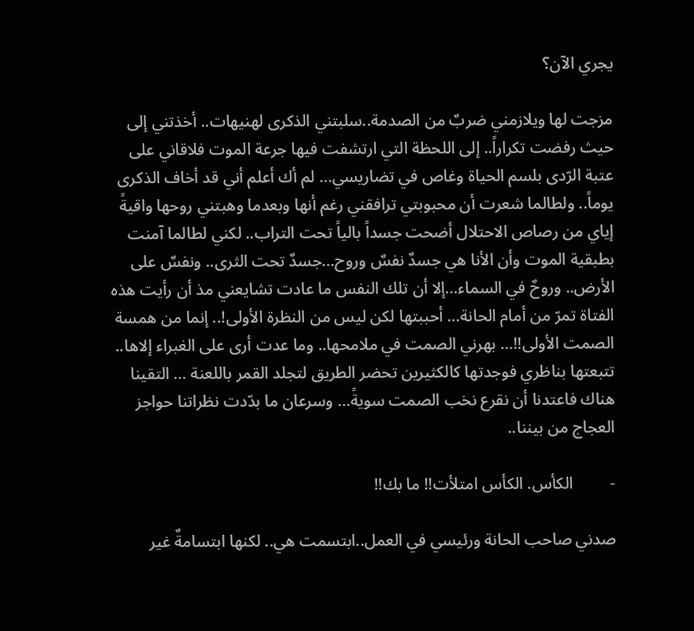يجري الآن؟

مزجت لها ويلازمني ضربٌ من الصدمة..سلبتني الذكرى لهنيهات.. أخذتني إلى حيث رفضت تكراراً.. إلى اللحظة التي ارتشفت فيها جرعة الموت فلاقاني على عتبة الرّدى بلسم الحياة وغاص في تضاريسي… لم أك أعلم أني قد أخاف الذكرى يوماً.. ولطالما شعرت أن محبوبتي ترافقني رغم أنها وبعدما وهبتني روحها واقيةً  إياي من رصاص الاحتلال أضحت جسداً بالياً تحت التراب.. لكني لطالما آمنت بطبقية الموت وأن الأنا هي جسدٌ نفسٌ وروح…جسدٌ تحت الثرى.. ونفسٌ على الأرض.. وروحٌ في السماء…إلا أن تلك النفس ما عادت تشايعني مذ أن رأيت هذه الفتاة تمرّ من أمام الحانة… أحببتها لكن ليس من النظرة الأولى!.. إنما من همسة الصمت الأولى!!… بهرني الصمت في ملامحها.. وما عدت أرى على الغبراء إلاها.. تتبعتها بناظري فوجدتها كالكثيرين تحضر الطريق لتجلد القمر باللعنة … التقينا هناك فاعتدنا أن نقرع نخب الصمت سويةً… وسرعان ما بدّدت نظراتنا حواجز العجاج من بيننا..

-         الكأس. الكأس امتلأت!! ما بك!!

صدني صاحب الحانة ورئيسي في العمل..ابتسمت هي.. لكنها ابتسامةٌ غير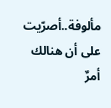مألوفة..أصرّيت على أن هنالك أمرٌ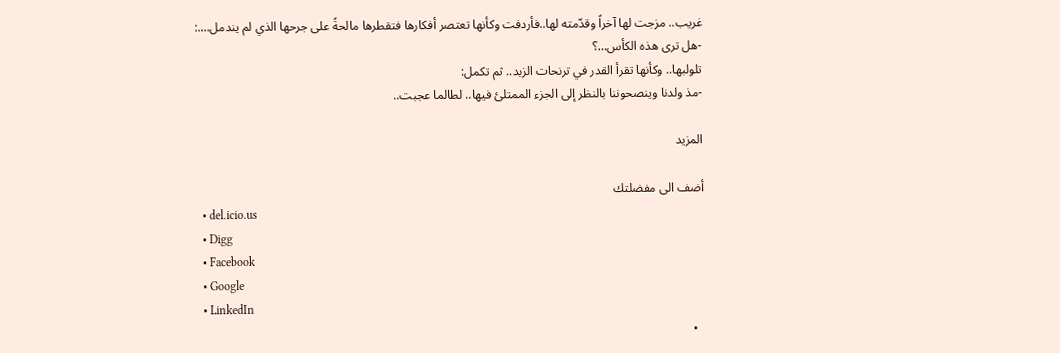غريب.. مزجت لها آخراً وقدّمته لها..فأردفت وكأنها تعتصر أفكارها فتقطرها مالحةً على جرحها الذي لم يندمل….:
-هل ترى هذه الكأس…؟
تلولبها.. وكأنها تقرأ القدر في ترنحات الزبد.. ثم تكمل:
-مذ ولدنا وينصحوننا بالنظر إلى الجزء الممتلئ فيها.. لطالما عجبت..

المزيد

أضف الى مفضلتك
  • del.icio.us
  • Digg
  • Facebook
  • Google
  • LinkedIn
  •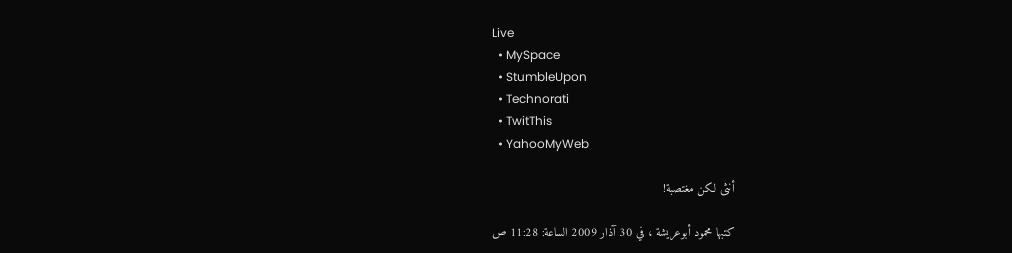Live
  • MySpace
  • StumbleUpon
  • Technorati
  • TwitThis
  • YahooMyWeb

أنثى لكن مغتصبة!

كتبها محمود أبوعريشة ، في 30 آذار 2009 الساعة: 11:28 ص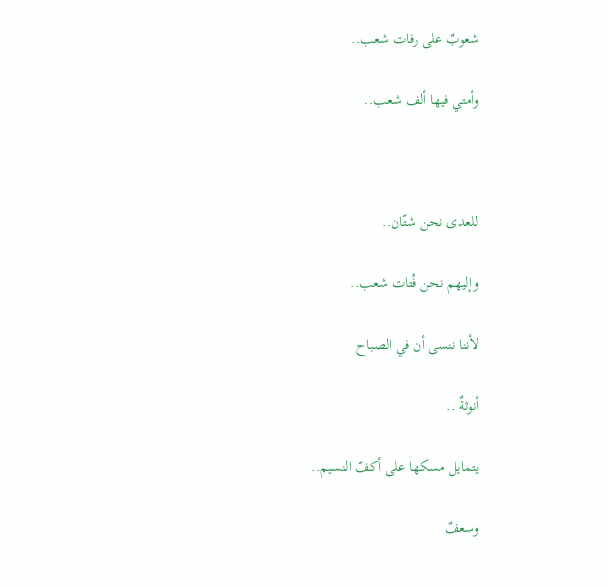شعوبٌ على رفات شعب..

وأمتي فيها ألف شعب..



للعدى نحن شتّان..

وإليهم نحن فُتات شعب..

لأننا ننسى أن في الصباح

أنوثةٌ ..

يتمايل مسكها على أكفّ النسيم..

وسعفٌ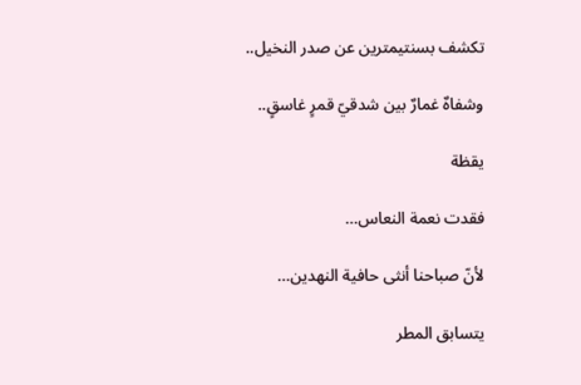تكشف بسنتيمترين عن صدر النخيل..

وشفاهٌ غمارٌ بين شدقيّ قمرٍ غاسقٍ..

يقظة

فقدت نعمة النعاس…

لأنّ صباحنا أنثى حافية النهدين…

يتسابق المطر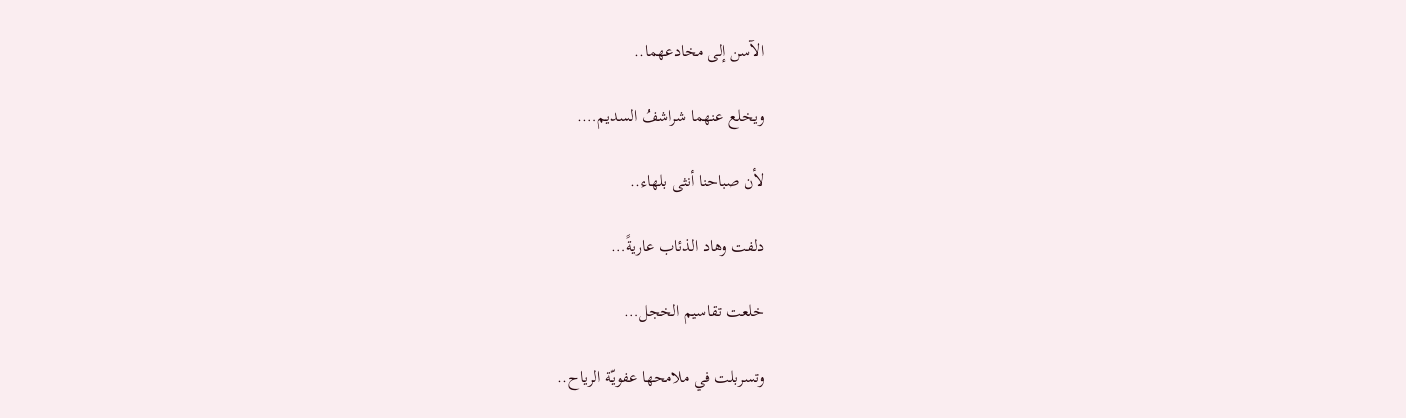الآسن إلى مخادعهما..

ويخلع عنهما شراشفُ السديم….

لأن صباحنا أنثى بلهاء..

دلفت وهاد الذئاب عاريةً…

خلعت تقاسيم الخجل…

وتسربلت في ملامحها عفويّة الرياح..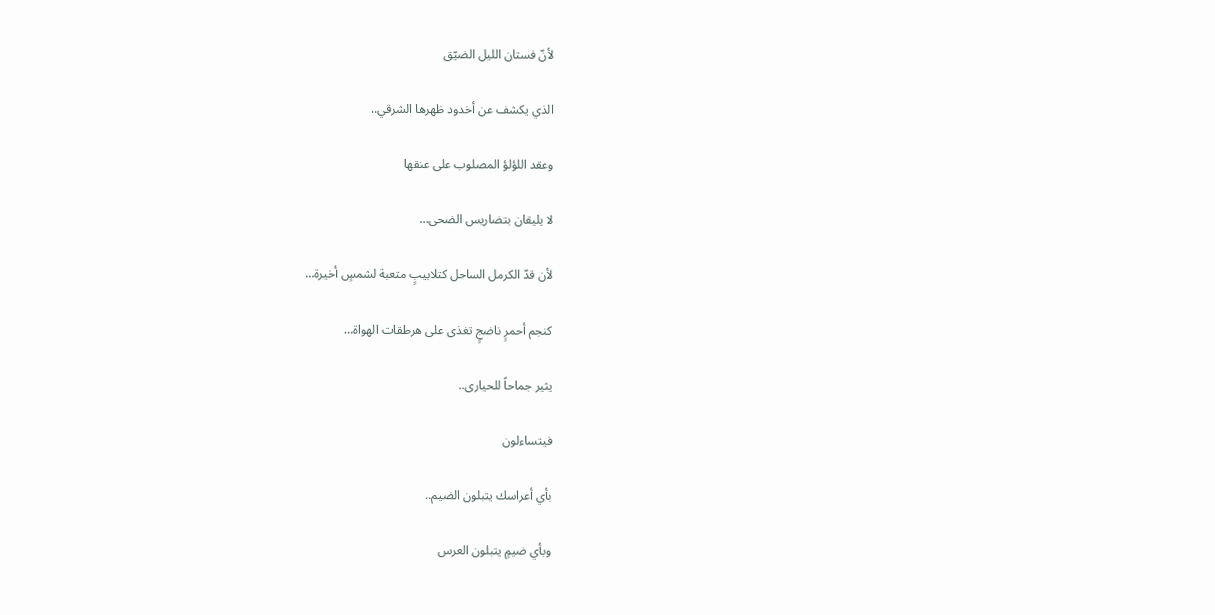لأنّ فستان الليل الضيّق

الذي يكشف عن أخدود ظهرها الشرقي..

وعقد اللؤلؤ المصلوب على عنقها

لا يليقان بتضاريس الضحى…

لأن قدّ الكرمل الساحل كتلابيبٍ متعبة لشمسٍ أخيرة…

كنجم أحمرٍ ناضجٍ تغذى على هرطقات الهواة…

يثير جماحاً للحيارى..

فيتساءلون

بأي أعراسك يتبلون الضيم..

وبأي ضيمٍ يتبلون العرس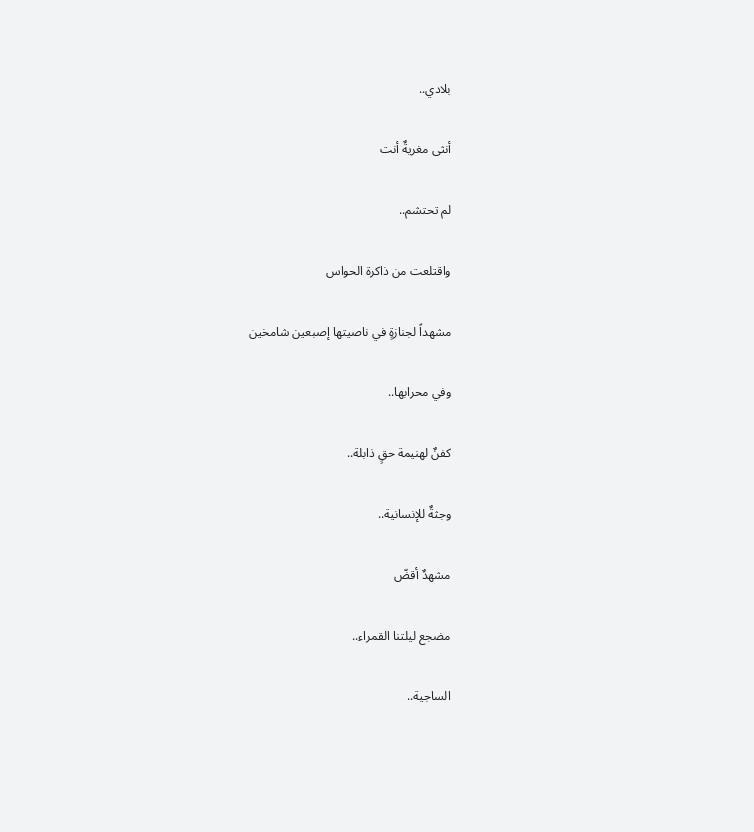بلادي..

أنثى مغريةٌ أنت

لم تحتشم..

واقتلعت من ذاكرة الحواس

مشهداً لجنازةٍ في ناصيتها إصبعين شامخين

وفي محرابها..

كفنٌ لهنيمة حقٍ ذابلة..

وجثةٌ للإنسانية..

مشهدٌ أقضّ

مضجع ليلتنا القمراء..

الساجية..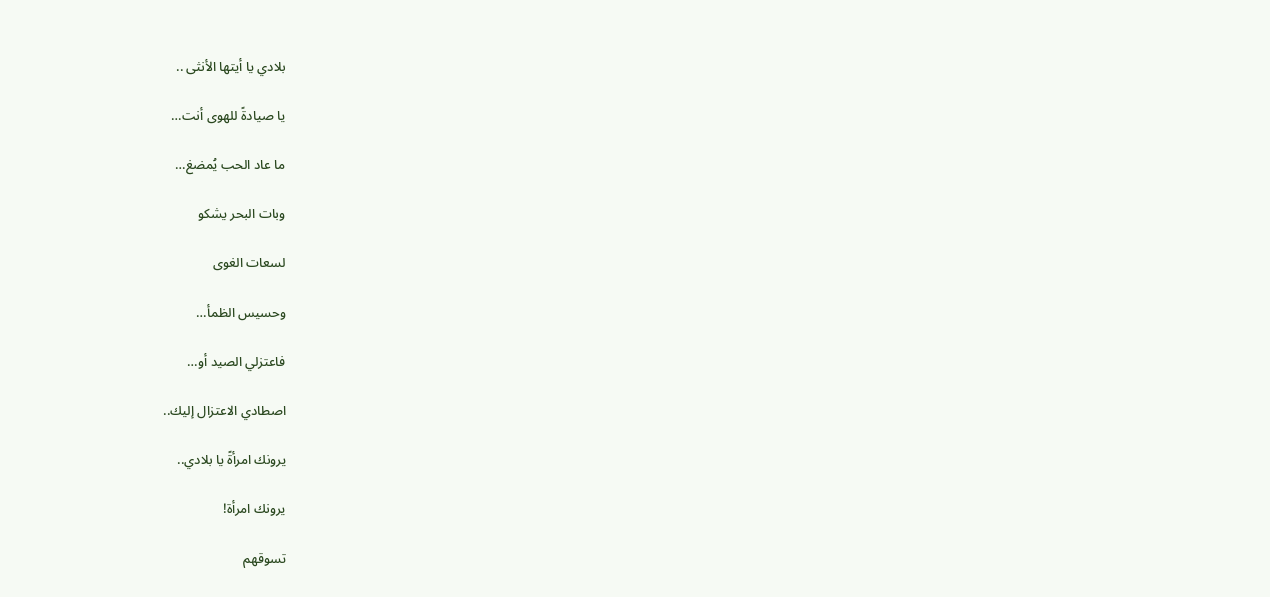بلادي يا أيتها الأنثى ..

يا صيادةً للهوى أنت…

ما عاد الحب يُمضغ…

وبات البحر يشكو

لسعات الغوى

وحسيس الظمأ…

فاعتزلي الصيد أو…

اصطادي الاعتزال إليك..

يرونك امرأةً يا بلادي..

يرونك امرأة!

تسوقهم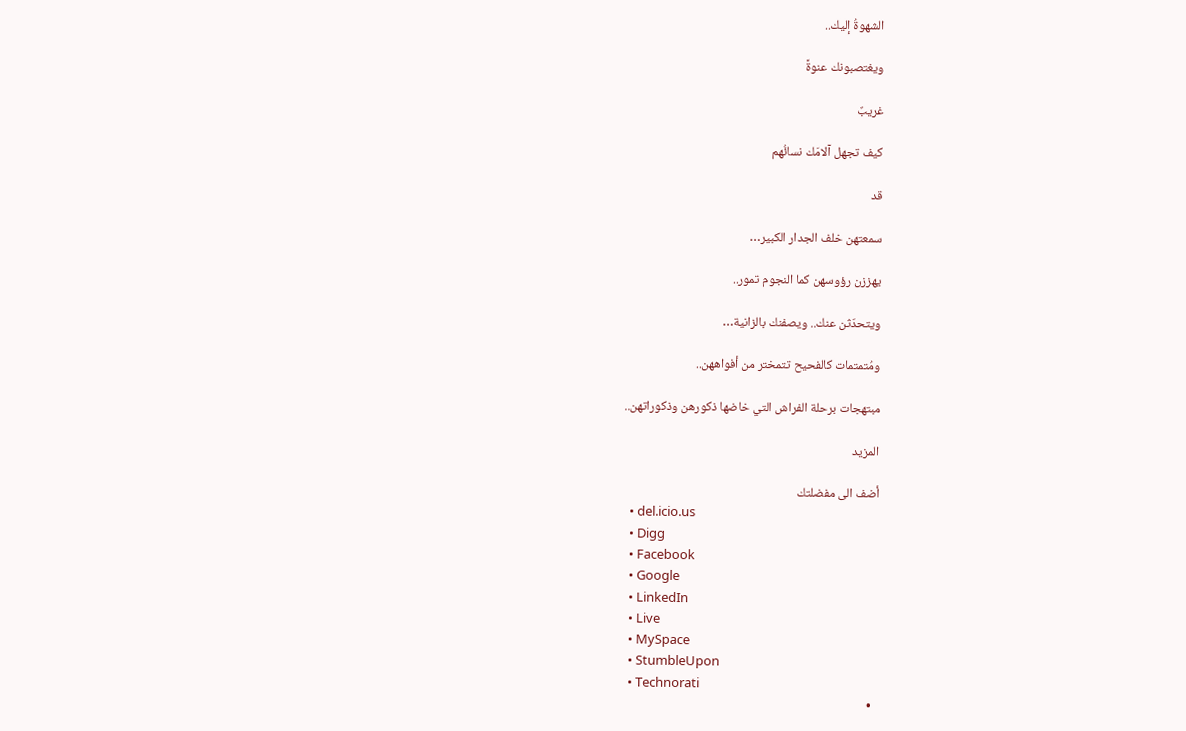الشهوةُ إليك..

ويغتصبونك عنوةً

غريبٌ

كيف تجهل آلامَك نسائُهم

قد

سمعتهن خلف الجدار الكبير…

يهززن رؤوسهن كما النجوم تمور..

ويتحدّثن عنك.. ويصفنك بالزانية…

ومُتمتمات كالفحيح تتمختر من أفواههن..

مبتهجات برحلة الفراش التي خاضها ذكورهن وذكوراتهن..

المزيد

أضف الى مفضلتك
  • del.icio.us
  • Digg
  • Facebook
  • Google
  • LinkedIn
  • Live
  • MySpace
  • StumbleUpon
  • Technorati
  •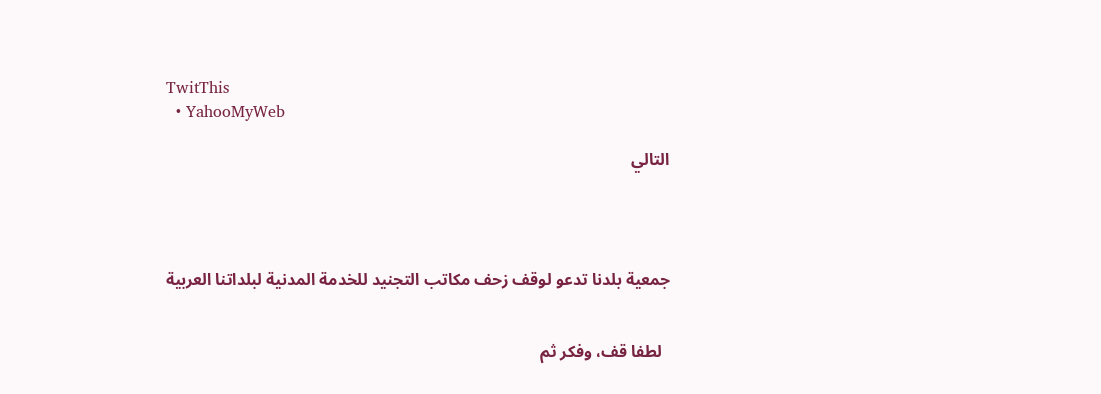TwitThis
  • YahooMyWeb

التالي




جمعية بلدنا تدعو لوقف زحف مكاتب التجنيد للخدمة المدنية لبلداتنا العربية


  لطفا قف، وفكر ثم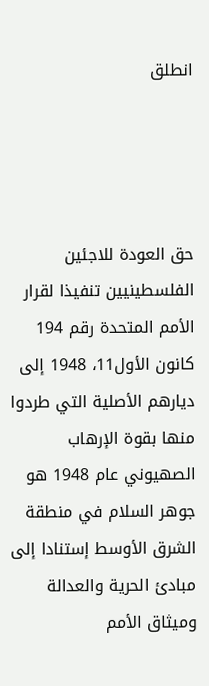انطلق




حق العودة للاجئين الفلسطينيين تنفيذا لقرار الأمم المتحدة رقم 194 كانون الأول11، 1948 إلى ديارهم الأصلية التي طردوا منها بقوة الإرهاب الصهيوني عام 1948 هو جوهر السلام في منطقة الشرق الأوسط إستنادا إلى مبادئ الحرية والعدالة وميثاق الأمم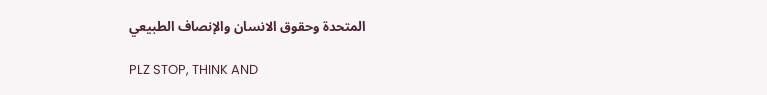المتحدة وحقوق الانسان والإنصاف الطبيعي

PLZ STOP, THINK AND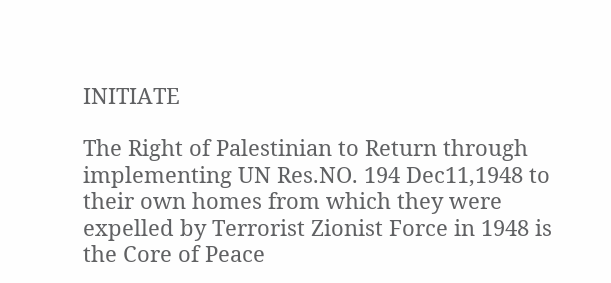INITIATE

The Right of Palestinian to Return through implementing UN Res.NO. 194 Dec11,1948 to their own homes from which they were expelled by Terrorist Zionist Force in 1948 is the Core of Peace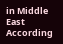in Middle East According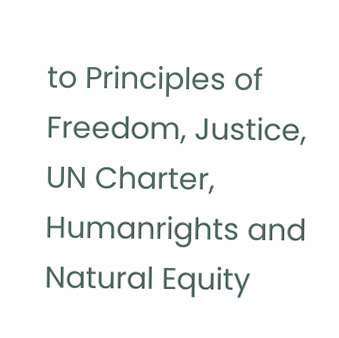to Principles of Freedom, Justice, UN Charter, Humanrights and Natural Equity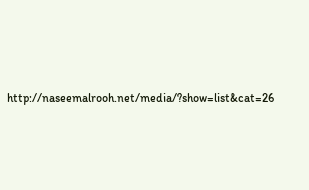http://naseemalrooh.net/media/?show=list&cat=26